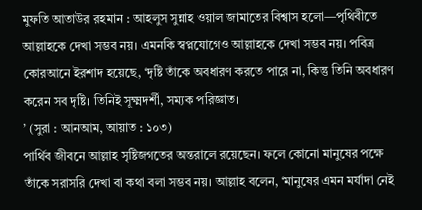মুফতি আতাউর রহমান : আহলুস সুন্নাহ ওয়াল জামাতের বিশ্বাস হলো—পৃথিবীতে আল্লাহকে দেখা সম্ভব নয়। এমনকি স্বপ্নযোগেও আল্লাহকে দেখা সম্ভব নয়। পবিত্র কোরআনে ইরশাদ হয়েছে, ‘দৃষ্টি তাঁকে অবধারণ করতে পারে না, কিন্তু তিনি অবধারণ করেন সব দৃষ্টি। তিনিই সূক্ষ্মদর্শী, সম্যক পরিজ্ঞাত।
’ (সুরা : আনআম, আয়াত : ১০৩)
পার্থিব জীবনে আল্লাহ সৃষ্টিজগতের অন্তরালে রয়েছেন। ফলে কোনো মানুষের পক্ষে তাঁকে সরাসরি দেখা বা কথা বলা সম্ভব নয়। আল্লাহ বলেন, ‘মানুষের এমন মর্যাদা নেই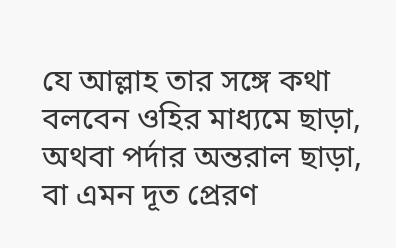যে আল্লাহ তার সঙ্গে কথা বলবেন ওহির মাধ্যমে ছাড়া, অথবা পর্দার অন্তরাল ছাড়া, বা এমন দূত প্রেরণ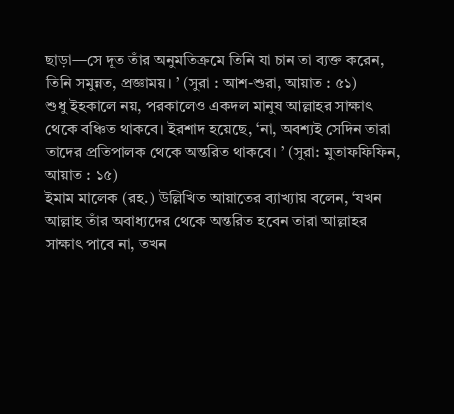ছাড়া—সে দূত তাঁর অনুমতিক্রমে তিনি যা চান তা ব্যক্ত করেন, তিনি সমুন্নত, প্রজ্ঞাময়। ’ (সুরা : আশ-শুরা, আয়াত : ৫১)
শুধু ইহকালে নয়, পরকালেও একদল মানুষ আল্লাহর সাক্ষাৎ থেকে বঞ্চিত থাকবে। ইরশাদ হয়েছে, ‘না, অবশ্যই সেদিন তারা তাদের প্রতিপালক থেকে অন্তরিত থাকবে। ’ (সুরা: মুতাফফিফিন, আয়াত : ১৫)
ইমাম মালেক (রহ.) উল্লিখিত আয়াতের ব্যাখ্যায় বলেন, ‘যখন আল্লাহ তাঁর অবাধ্যদের থেকে অন্তরিত হবেন তারা আল্লাহর সাক্ষাৎ পাবে না, তখন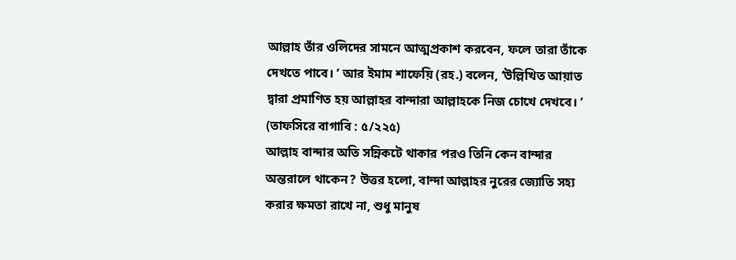আল্লাহ তাঁর ওলিদের সামনে আত্মপ্রকাশ করবেন, ফলে তারা তাঁকে দেখতে পাবে। ’ আর ইমাম শাফেয়ি (রহ.) বলেন, ‘উল্লিখিত আয়াত দ্বারা প্রমাণিত হয় আল্লাহর বান্দারা আল্লাহকে নিজ চোখে দেখবে। ’ (তাফসিরে বাগাবি : ৫/২২৫)
আল্লাহ বান্দার অতি সন্নিকটে থাকার পরও তিনি কেন বান্দার অন্তরালে থাকেন? উত্তর হলো, বান্দা আল্লাহর নুরের জ্যোতি সহ্য করার ক্ষমতা রাখে না, শুধু মানুষ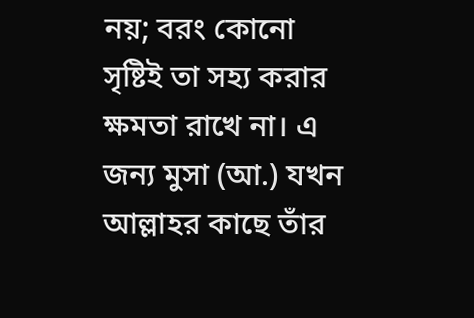নয়; বরং কোনো সৃষ্টিই তা সহ্য করার ক্ষমতা রাখে না। এ জন্য মুসা (আ.) যখন আল্লাহর কাছে তাঁর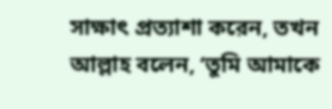সাক্ষাৎ প্রত্যাশা করেন, তখন আল্লাহ বলেন, ‘তুমি আমাকে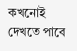কখনোই দেখতে পাবে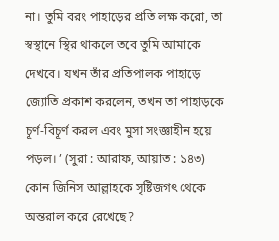না। তুমি বরং পাহাড়ের প্রতি লক্ষ করো, তা স্বস্থানে স্থির থাকলে তবে তুমি আমাকে দেখবে। যখন তাঁর প্রতিপালক পাহাড়ে জ্যোতি প্রকাশ করলেন, তখন তা পাহাড়কে চূর্ণ-বিচূর্ণ করল এবং মুসা সংজ্ঞাহীন হয়ে পড়ল। ’ (সুরা : আরাফ, আয়াত : ১৪৩)
কোন জিনিস আল্লাহকে সৃষ্টিজগৎ থেকে অন্তরাল করে রেখেছে?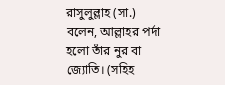রাসুলুল্লাহ (সা.) বলেন, আল্লাহর পর্দা হলো তাঁর নুর বা জ্যোতি। (সহিহ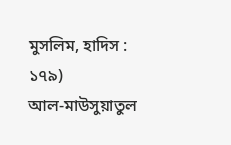মুসলিম, হাদিস : ১৭৯)
আল-মাউসুয়াতুল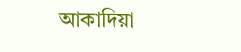আকাদিয়া